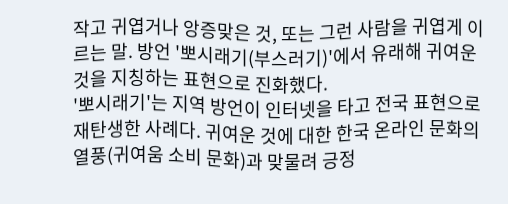작고 귀엽거나 앙증맞은 것, 또는 그런 사람을 귀엽게 이르는 말. 방언 '뽀시래기(부스러기)'에서 유래해 귀여운 것을 지칭하는 표현으로 진화했다.
'뽀시래기'는 지역 방언이 인터넷을 타고 전국 표현으로 재탄생한 사례다. 귀여운 것에 대한 한국 온라인 문화의 열풍(귀여움 소비 문화)과 맞물려 긍정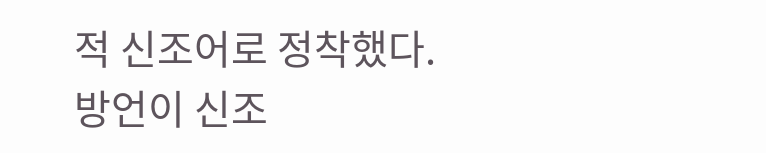적 신조어로 정착했다.
방언이 신조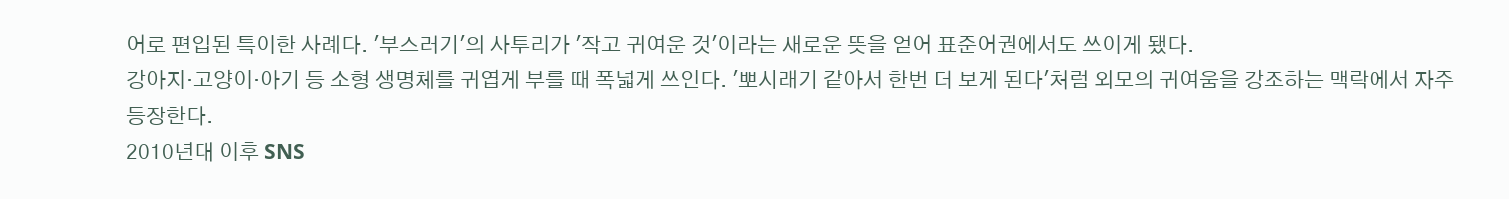어로 편입된 특이한 사례다. '부스러기'의 사투리가 '작고 귀여운 것'이라는 새로운 뜻을 얻어 표준어권에서도 쓰이게 됐다.
강아지·고양이·아기 등 소형 생명체를 귀엽게 부를 때 폭넓게 쓰인다. '뽀시래기 같아서 한번 더 보게 된다'처럼 외모의 귀여움을 강조하는 맥락에서 자주 등장한다.
2010년대 이후 SNS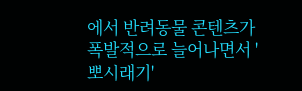에서 반려동물 콘텐츠가 폭발적으로 늘어나면서 '뽀시래기'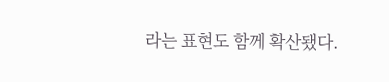라는 표현도 함께 확산됐다.